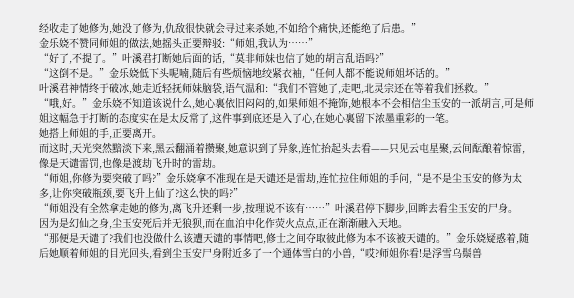经收走了她修为,她没了修为,仇敌很快就会寻过来杀她,不如给个痛快,还能绝了后患。”
金乐娆不赞同师姐的做法,她摇头正要辩驳:“师姐,我认为……”
“好了,不提了。”叶溪君打断她后面的话,“莫非师妹也信了她的胡言乱语吗?”
“这倒不是。”金乐娆低下头呢喃,随后有些烦恼地绞紧衣袖,“任何人都不能说师姐坏话的。”
叶溪君神情终于破冰,她走近轻抚师妹脑袋,语气温和:“我们不管她了,走吧,北灵宗还在等着我们拯救。”
“哦,好。”金乐娆不知道该说什么,她心裏依旧闷闷的,如果师姐不掩饰,她根本不会相信尘玉安的一派胡言,可是师姐这幅急于打断的态度实在是太反常了,这件事到底还是入了心,在她心裏留下浓墨重彩的一笔。
她搭上师姐的手,正要离开。
而这时,天光突然黯淡下来,黑云翻涌着攒聚,她意识到了异象,连忙抬起头去看——只见云屯星聚,云间酝酿着惊雷,像是天谴雷罚,也像是渡劫飞升时的雷劫。
“师姐,你修为要突破了吗?”金乐娆拿不准现在是天谴还是雷劫,连忙拉住师姐的手问,“是不是尘玉安的修为太多,让你突破瓶颈,要飞升上仙了?这么快的吗?”
“师姐没有全然拿走她的修为,离飞升还剩一步,按理说不该有……”叶溪君停下脚步,回眸去看尘玉安的尸身。
因为是幻仙之身,尘玉安死后并无狼狈,而在血泊中化作荧火点点,正在渐渐融入天地。
“那便是天谴了?我们也没做什么该遭天谴的事情吧,修士之间夺取彼此修为本不该被天谴的。”金乐娆疑惑着,随后她顺着师姐的目光回头,看到尘玉安尸身附近多了一个通体雪白的小兽,“哎?师姐你看!是浮雪乌鬃兽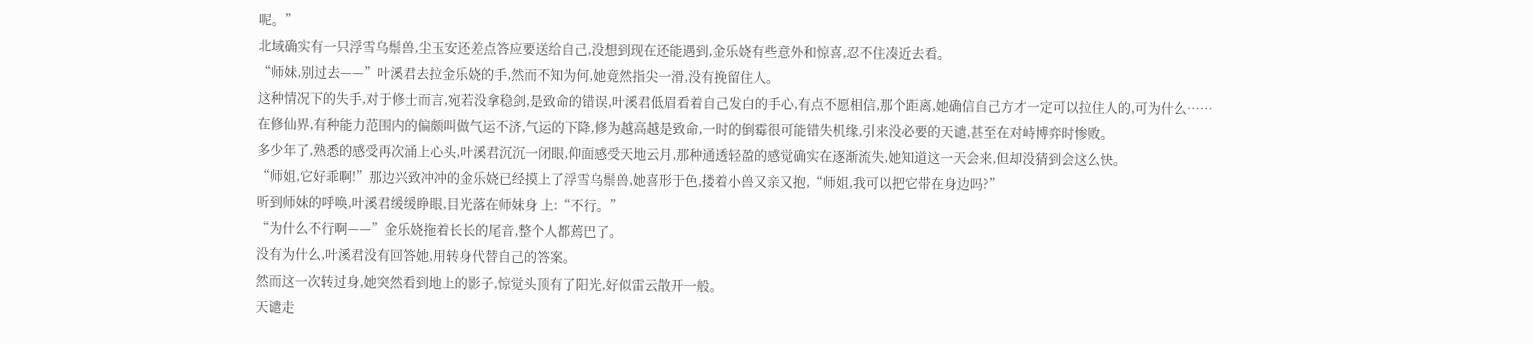呢。”
北域确实有一只浮雪乌鬃兽,尘玉安还差点答应要送给自己,没想到现在还能遇到,金乐娆有些意外和惊喜,忍不住凑近去看。
“师妹,别过去——”叶溪君去拉金乐娆的手,然而不知为何,她竟然指尖一滑,没有挽留住人。
这种情况下的失手,对于修士而言,宛若没拿稳剑,是致命的错误,叶溪君低眉看着自己发白的手心,有点不愿相信,那个距离,她确信自己方才一定可以拉住人的,可为什么……
在修仙界,有种能力范围内的偏颇叫做气运不济,气运的下降,修为越高越是致命,一时的倒霉很可能错失机缘,引来没必要的天谴,甚至在对峙博弈时惨败。
多少年了,熟悉的感受再次涌上心头,叶溪君沉沉一闭眼,仰面感受天地云月,那种通透轻盈的感觉确实在逐渐流失,她知道这一天会来,但却没猜到会这么快。
“师姐,它好乖啊!”那边兴致冲冲的金乐娆已经摸上了浮雪乌鬃兽,她喜形于色,搂着小兽又亲又抱,“师姐,我可以把它带在身边吗?”
听到师妹的呼唤,叶溪君缓缓睁眼,目光落在师妹身 上:“不行。”
“为什么不行啊——”金乐娆拖着长长的尾音,整个人都蔫巴了。
没有为什么,叶溪君没有回答她,用转身代替自己的答案。
然而这一次转过身,她突然看到地上的影子,惊觉头顶有了阳光,好似雷云散开一般。
天谴走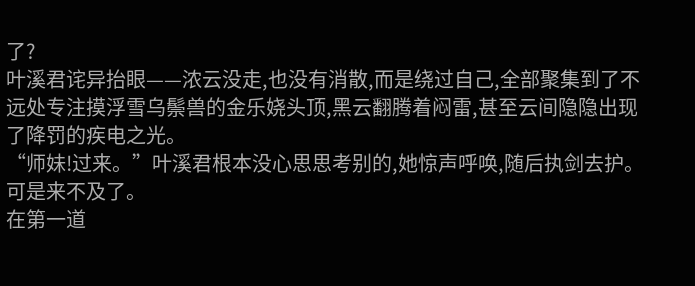了?
叶溪君诧异抬眼——浓云没走,也没有消散,而是绕过自己,全部聚集到了不远处专注摸浮雪乌鬃兽的金乐娆头顶,黑云翻腾着闷雷,甚至云间隐隐出现了降罚的疾电之光。
“师妹!过来。”叶溪君根本没心思思考别的,她惊声呼唤,随后执剑去护。
可是来不及了。
在第一道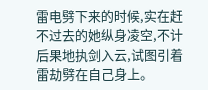雷电劈下来的时候,实在赶不过去的她纵身凌空,不计后果地执剑入云,试图引着雷劫劈在自己身上。